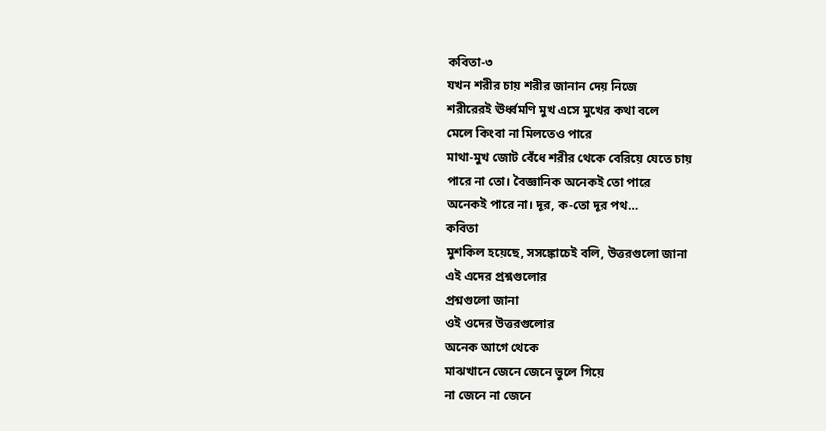কবিতা-৩
যখন শরীর চায় শরীর জানান দেয় নিজে
শরীরেরই ঊর্ধ্বমণি মুখ এসে মুখের কথা বলে
মেলে কিংবা না মিলতেও পারে
মাথা-মুখ জোট বেঁধে শরীর থেকে বেরিয়ে যেতে চায়
পারে না তো। বৈজ্ঞানিক অনেকই তো পারে
অনেকই পারে না। দূর, ক-তো দূর পথ…
কবিতা
মুশকিল হয়েছে, সসঙ্কোচেই বলি, উত্তরগুলো জানা
এই এদের প্রশ্নগুলোর
প্রশ্নগুলো জানা
ওই ওদের উত্তরগুলোর
অনেক আগে থেকে
মাঝখানে জেনে জেনে ভুলে গিয়ে
না জেনে না জেনে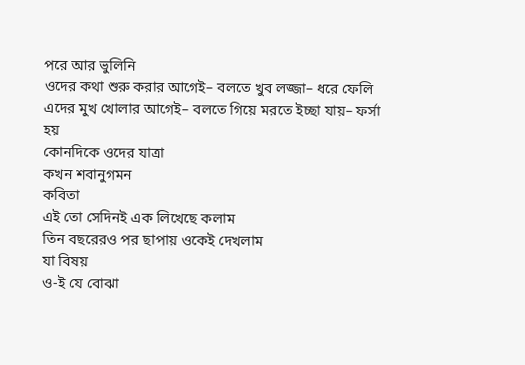পরে আর ভুলিনি
ওদের কথা শুরু করার আগেই– বলতে খুব লজ্জা– ধরে ফেলি
এদের মুখ খোলার আগেই– বলতে গিয়ে মরতে ইচ্ছা যায়– ফর্সা হয়
কোনদিকে ওদের যাত্রা
কখন শবানুগমন
কবিতা
এই তো সেদিনই এক লিখেছে কলাম
তিন বছরেরও পর ছাপায় ওকেই দেখলাম
যা বিষয়
ও-ই যে বোঝা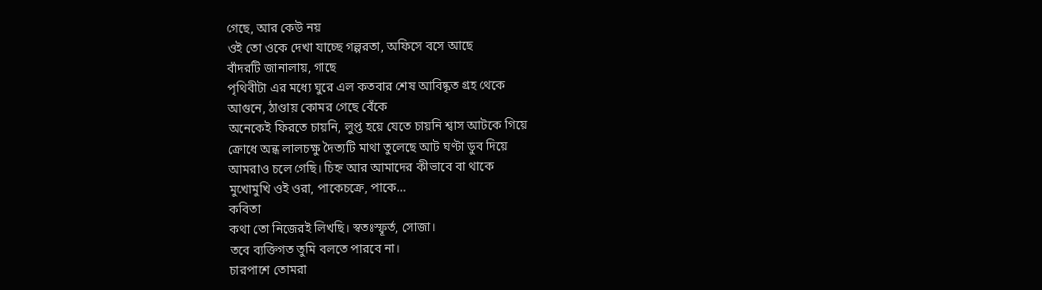গেছে, আর কেউ নয়
ওই তো ওকে দেখা যাচ্ছে গল্পরতা, অফিসে বসে আছে
বাঁদরটি জানালায়, গাছে
পৃথিবীটা এর মধ্যে ঘুরে এল কতবার শেষ আবিষ্কৃত গ্রহ থেকে
আগুনে, ঠাণ্ডায় কোমর গেছে বেঁকে
অনেকেই ফিরতে চায়নি, লুপ্ত হয়ে যেতে চায়নি শ্বাস আটকে গিয়ে
ক্রোধে অন্ধ লালচক্ষু দৈত্যটি মাথা তুলেছে আট ঘণ্টা ডুব দিয়ে
আমরাও চলে গেছি। চিহ্ন আর আমাদের কীভাবে বা থাকে
মুখোমুখি ওই ওরা, পাকেচক্রে, পাকে…
কবিতা
কথা তো নিজেরই লিখছি। স্বতঃস্ফূর্ত, সোজা।
তবে ব্যক্তিগত তুমি বলতে পারবে না।
চারপাশে তোমরা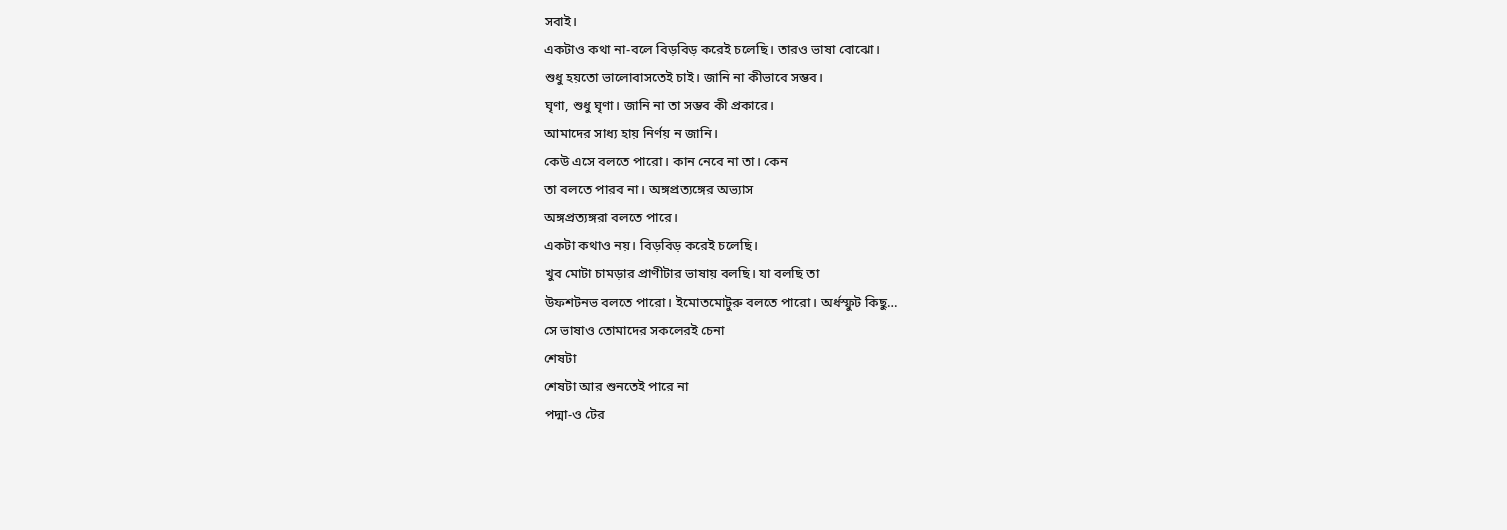সবাই।
একটাও কথা না-বলে বিড়বিড় করেই চলেছি। তারও ভাষা বোঝো।
শুধু হয়তো ভালোবাসতেই চাই। জানি না কীভাবে সম্ভব।
ঘৃণা, শুধু ঘৃণা। জানি না তা সম্ভব কী প্রকারে।
আমাদের সাধ্য হায় নির্ণয় ন জানি।
কেউ এসে বলতে পারো। কান নেবে না তা। কেন
তা বলতে পারব না। অঙ্গপ্রত্যঙ্গের অভ্যাস
অঙ্গপ্রত্যঙ্গরা বলতে পারে।
একটা কথাও নয়। বিড়বিড় করেই চলেছি।
খুব মোটা চামড়ার প্রাণীটার ভাষায় বলছি। যা বলছি তা
উফশটনভ বলতে পারো। ইমোতমোটুরু বলতে পারো। অর্ধস্ফুট কিছু…
সে ভাষাও তোমাদের সকলেরই চেনা
শেষটা
শেষটা আর শুনতেই পারে না
পদ্মা-ও টের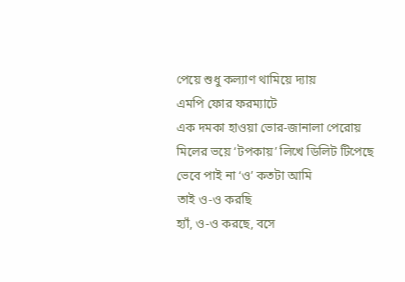পেয়ে শুধু কল্যাণ থামিয়ে দ্যায়
এমপি ফোর ফরম্যাটে
এক দমকা হাওয়া ভোর-জানালা পেরোয়
মিলের ভয়ে ‘টপকায়’ লিখে ডিলিট টিপেছে
ভেবে পাই না ‘ও’ কতটা আমি
তাই ও-ও করছি
হ্যাঁ, ও-ও করছে, বসে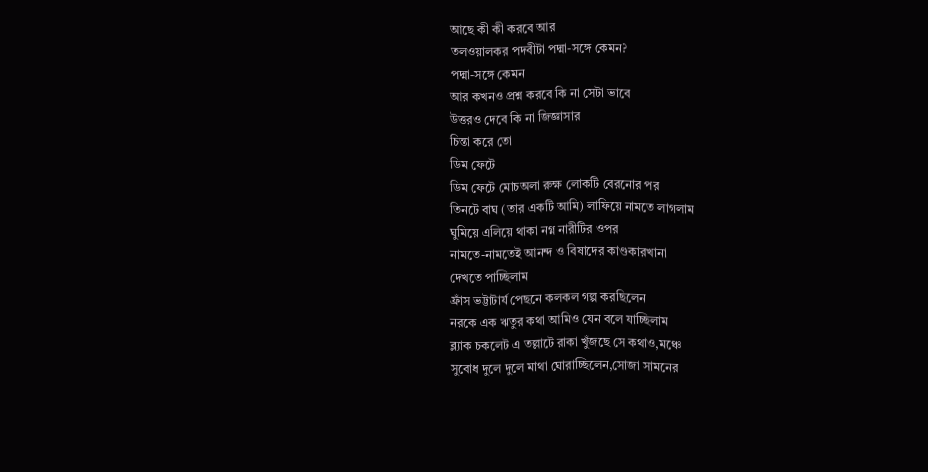আছে কী কী করবে আর
তলওয়ালকর পদবীটা পদ্মা-সঙ্গে কেমন?
পদ্মা-সঙ্গে কেমন
আর কখনও প্রশ্ন করবে কি না সেটা ভাবে
উত্তরও দেবে কি না জিজ্ঞাসার
চিন্তা করে তো
ডিম ফেটে
ডিম ফেটে মোচঅলা রুক্ষ লোকটি বেরনোর পর
তিনটে বাঘ (তার একটি আমি) লাফিয়ে নামতে লাগলাম
ঘুমিয়ে এলিয়ে থাকা নগ্ন নারীটির ওপর
নামতে-নামতেই আনন্দ ও বিষাদের কাণ্ডকারখানা
দেখতে পাচ্ছিলাম
ফ্রাঁস ভট্টাটার্য পেছনে কলকল গল্প করছিলেন
নরকে এক ঋতুর কথা আমিও যেন বলে যাচ্ছিলাম
ব্ল্যাক চকলেট এ তল্লাটে রাকা খুঁজছে সে কথাও,মঞ্চে
সুবোধ দুলে দুলে মাথা ঘোরাচ্ছিলেন,সোজা সামনের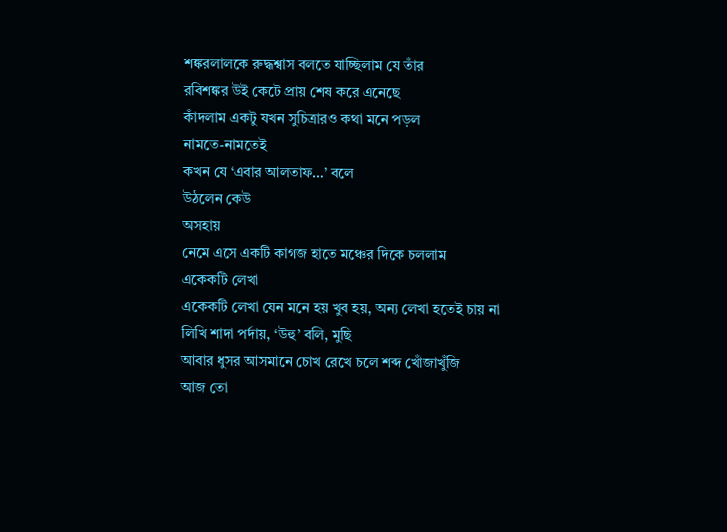শঙ্করলালকে রুদ্ধশ্বাস বলতে যাচ্ছিলাম যে তাঁর
রবিশঙ্কর উই কেটে প্রায় শেষ করে এনেছে
কাঁদলাম একটু যখন সুচিত্রারও কথা মনে পড়ল
নামতে-নামতেই
কখন যে ‘এবার আলতাফ…’ বলে
উঠলেন কেউ
অসহায়
নেমে এসে একটি কাগজ হাতে মঞ্চের দিকে চললাম
একেকটি লেখা
একেকটি লেখা যেন মনে হয় খুব হয়, অন্য লেখা হতেই চায় না
লিখি শাদা পর্দায়, ‘উহু’ বলি, মুছি
আবার ধুসর আসমানে চোখ রেখে চলে শব্দ খোঁজাখুঁজি
আজ তো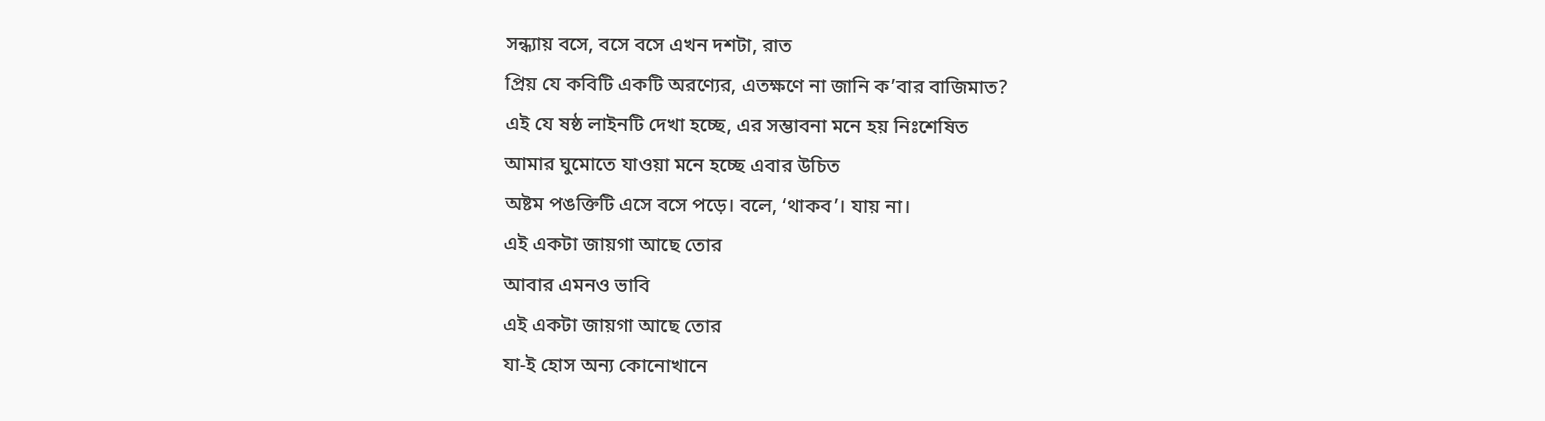সন্ধ্যায় বসে, বসে বসে এখন দশটা, রাত
প্রিয় যে কবিটি একটি অরণ্যের, এতক্ষণে না জানি ক’বার বাজিমাত?
এই যে ষষ্ঠ লাইনটি দেখা হচ্ছে, এর সম্ভাবনা মনে হয় নিঃশেষিত
আমার ঘুমোতে যাওয়া মনে হচ্ছে এবার উচিত
অষ্টম পঙক্তিটি এসে বসে পড়ে। বলে, ‘থাকব’। যায় না।
এই একটা জায়গা আছে তোর
আবার এমনও ভাবি
এই একটা জায়গা আছে তোর
যা-ই হোস অন্য কোনোখানে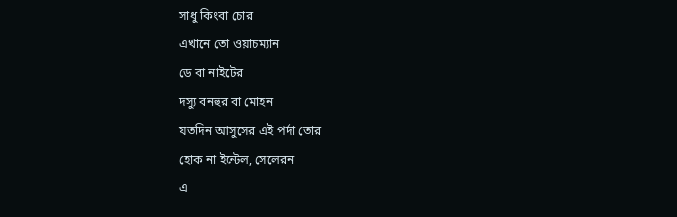সাধু কিংবা চোর
এখানে তো ওয়াচম্যান
ডে বা নাইটের
দস্যু বনহুর বা মোহন
যতদিন আসুসের এই পর্দা তোর
হোক না ইন্টেল, সেলেরন
এ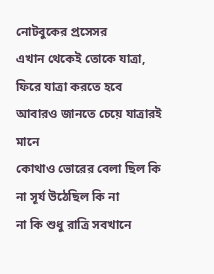নোটবুকের প্রসেসর
এখান থেকেই তোকে যাত্রা, ফিরে যাত্রা করতে হবে
আবারও জানতে চেয়ে যাত্রারই মানে
কোথাও ভোরের বেলা ছিল কি না সূর্য উঠেছিল কি না
না কি শুধু রাত্রি সবখানে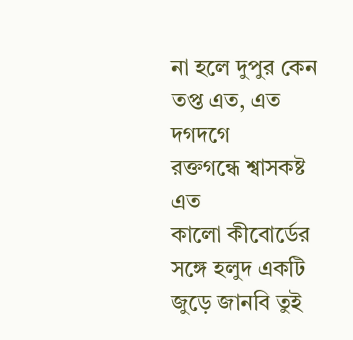না হলে দুপুর কেন তপ্ত এত, এত দগদগে
রক্তগন্ধে শ্বাসকষ্ট এত
কালো কীবোর্ডের সঙ্গে হলুদ একটি জুড়ে জানবি তুই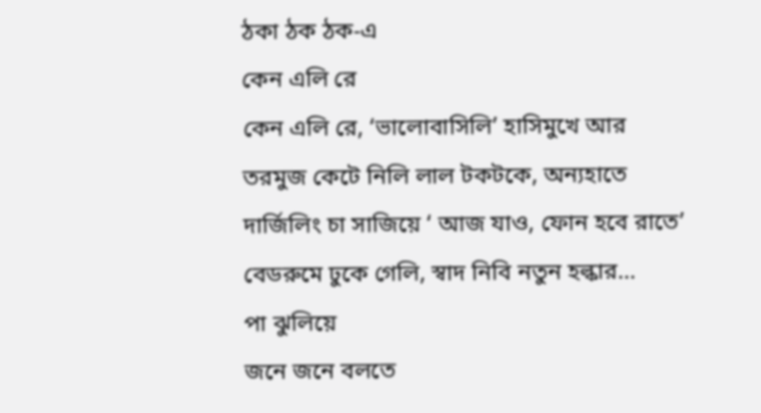ঠকা ঠক ঠক-এ
কেন এলি রে
কেন এলি রে, ‘ভালোবাসিলি’ হাসিমুখে আর
তরমুজ কেটে নিলি লাল টকটকে, অন্যহাতে
দার্জিলিং চা সাজিয়ে ‘ আজ যাও, ফোন হবে রাতে’
বেডরুমে ঢুকে গেলি, স্বাদ নিবি নতুন হল্কার…
পা ঝুলিয়ে
জনে জনে বলতে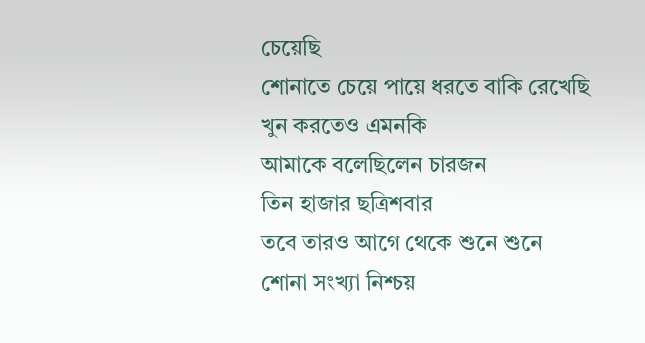চেয়েছি
শোনাতে চেয়ে পায়ে ধরতে বাকি রেখেছি
খুন করতেও এমনকি
আমাকে বলেছিলেন চারজন
তিন হাজার ছত্রিশবার
তবে তারও আগে থেকে শুনে শুনে
শোনা সংখ্যা নিশ্চয়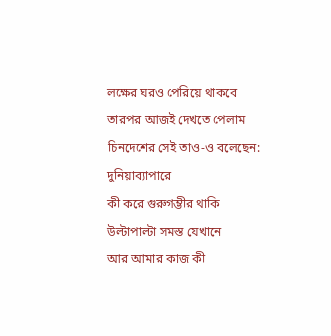লক্ষের ঘরও পেরিয়ে থাকবে
তারপর আজই দেখতে পেলাম চিনদেশের সেই তাও-ও বলেছেন:
দুনিয়াব্যাপারে
কী করে গুরুগম্ভীর থাকি
উল্টাপাল্টা সমস্ত যেখানে
আর আমার কাজ কী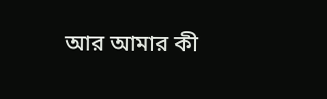আর আমার কী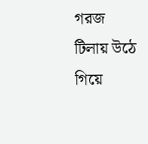গরজ
টিলায় উঠে গিয়ে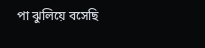পা ঝুলিয়ে বসেছি